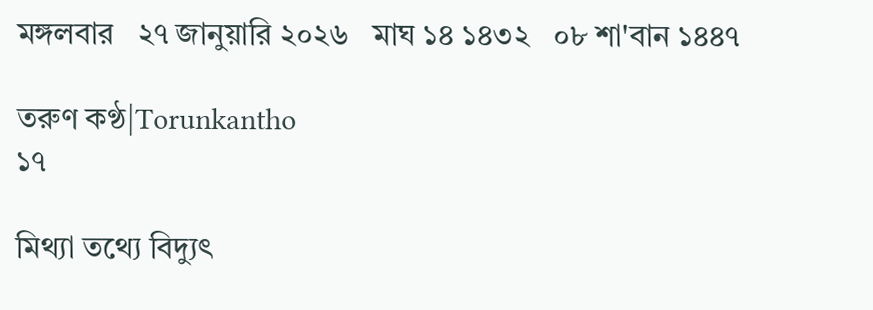মঙ্গলবার   ২৭ জানুয়ারি ২০২৬   মাঘ ১৪ ১৪৩২   ০৮ শা'বান ১৪৪৭

তরুণ কণ্ঠ|Torunkantho
১৭

মিথ্যা তথ্যে বিদ্যুৎ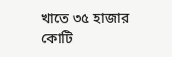খাতে ৩৫ হাজার কোটি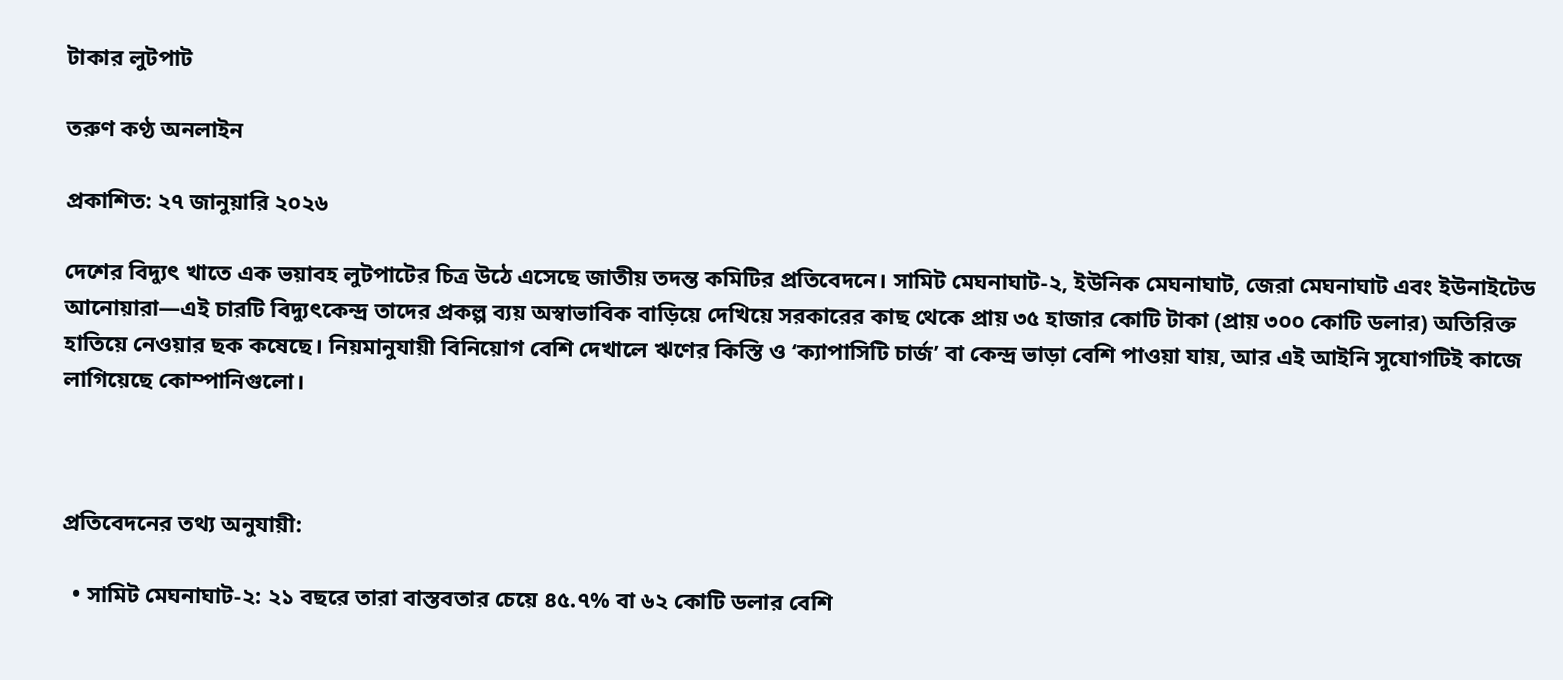টাকার লুটপাট

তরুণ কণ্ঠ অনলাইন

প্রকাশিত: ২৭ জানুয়ারি ২০২৬

দেশের বিদ্যুৎ খাতে এক ভয়াবহ লুটপাটের চিত্র উঠে এসেছে জাতীয় তদন্ত কমিটির প্রতিবেদনে। সামিট মেঘনাঘাট-২, ইউনিক মেঘনাঘাট, জেরা মেঘনাঘাট এবং ইউনাইটেড আনোয়ারা—এই চারটি বিদ্যুৎকেন্দ্র তাদের প্রকল্প ব্যয় অস্বাভাবিক বাড়িয়ে দেখিয়ে সরকারের কাছ থেকে প্রায় ৩৫ হাজার কোটি টাকা (প্রায় ৩০০ কোটি ডলার) অতিরিক্ত হাতিয়ে নেওয়ার ছক কষেছে। নিয়মানুযায়ী বিনিয়োগ বেশি দেখালে ঋণের কিস্তি ও ‘ক্যাপাসিটি চার্জ’ বা কেন্দ্র ভাড়া বেশি পাওয়া যায়, আর এই আইনি সুযোগটিই কাজে লাগিয়েছে কোম্পানিগুলো।



প্রতিবেদনের তথ্য অনুযায়ী:

  • সামিট মেঘনাঘাট-২: ২১ বছরে তারা বাস্তবতার চেয়ে ৪৫.৭% বা ৬২ কোটি ডলার বেশি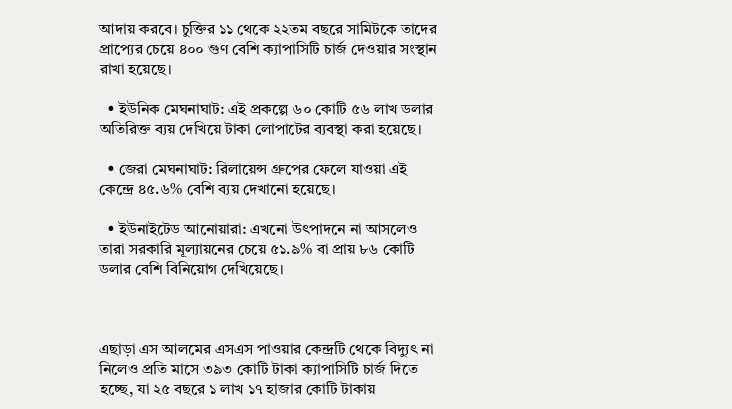আদায় করবে। চুক্তির ১১ থেকে ২২তম বছরে সামিটকে তাদের প্রাপ্যের চেয়ে ৪০০ গুণ বেশি ক্যাপাসিটি চার্জ দেওয়ার সংস্থান রাখা হয়েছে।

  • ইউনিক মেঘনাঘাট: এই প্রকল্পে ৬০ কোটি ৫৬ লাখ ডলার অতিরিক্ত ব্যয় দেখিয়ে টাকা লোপাটের ব্যবস্থা করা হয়েছে।

  • জেরা মেঘনাঘাট: রিলায়েন্স গ্রুপের ফেলে যাওয়া এই কেন্দ্রে ৪৫.৬% বেশি ব্যয় দেখানো হয়েছে।

  • ইউনাইটেড আনোয়ারা: এখনো উৎপাদনে না আসলেও তারা সরকারি মূল্যায়নের চেয়ে ৫১.৯% বা প্রায় ৮৬ কোটি ডলার বেশি বিনিয়োগ দেখিয়েছে।



এছাড়া এস আলমের এসএস পাওয়ার কেন্দ্রটি থেকে বিদ্যুৎ না নিলেও প্রতি মাসে ৩৯৩ কোটি টাকা ক্যাপাসিটি চার্জ দিতে হচ্ছে, যা ২৫ বছরে ১ লাখ ১৭ হাজার কোটি টাকায়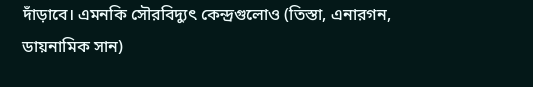দাঁড়াবে। এমনকি সৌরবিদ্যুৎ কেন্দ্রগুলোও (তিস্তা, এনারগন, ডায়নামিক সান)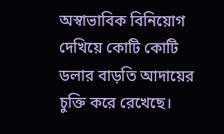অস্বাভাবিক বিনিয়োগ দেখিয়ে কোটি কোটি ডলার বাড়তি আদায়ের চুক্তি করে রেখেছে।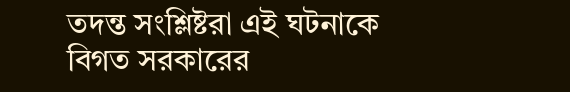তদন্ত সংশ্লিষ্টরা এই ঘটনাকে বিগত সরকারের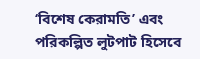‘বিশেষ কেরামতি’ এবং পরিকল্পিত লুটপাট হিসেবে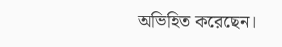অভিহিত করেছেন।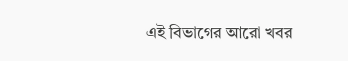এই বিভাগের আরো খবর